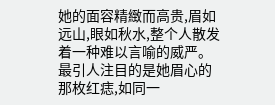她的面容精緻而高贵,眉如远山,眼如秋水,整个人散发着一种难以言喻的威严。
最引人注目的是她眉心的那枚红痣,如同一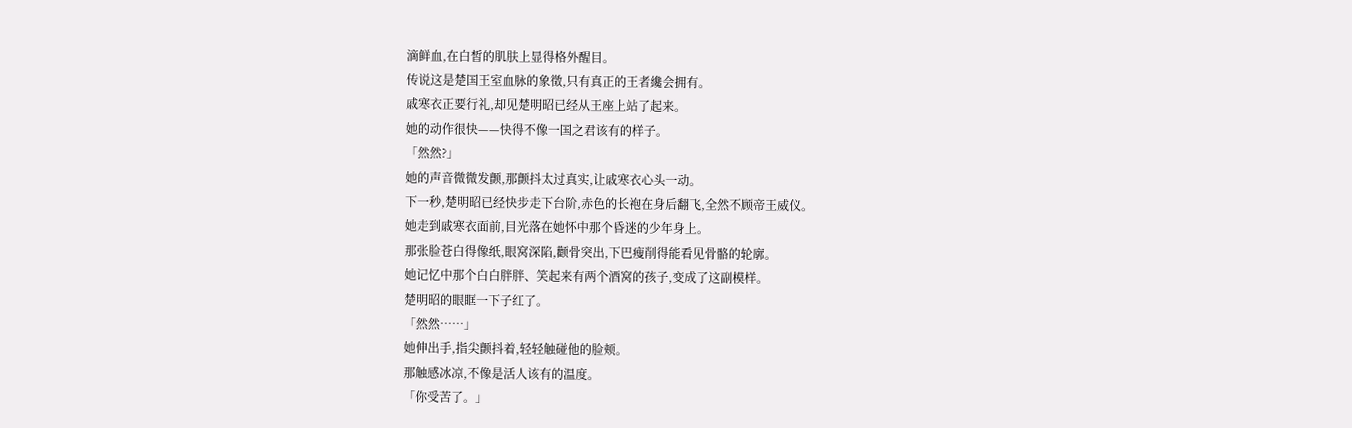滴鲜血,在白皙的肌肤上显得格外醒目。
传说这是楚国王室血脉的象徵,只有真正的王者纔会拥有。
戚寒衣正要行礼,却见楚明昭已经从王座上站了起来。
她的动作很快——快得不像一国之君该有的样子。
「然然?」
她的声音微微发颤,那颤抖太过真实,让戚寒衣心头一动。
下一秒,楚明昭已经快步走下台阶,赤色的长袍在身后翻飞,全然不顾帝王威仪。
她走到戚寒衣面前,目光落在她怀中那个昏迷的少年身上。
那张脸苍白得像纸,眼窝深陷,颧骨突出,下巴瘦削得能看见骨骼的轮廓。
她记忆中那个白白胖胖、笑起来有两个酒窝的孩子,变成了这副模样。
楚明昭的眼眶一下子红了。
「然然……」
她伸出手,指尖颤抖着,轻轻触碰他的脸颊。
那触感冰凉,不像是活人该有的温度。
「你受苦了。」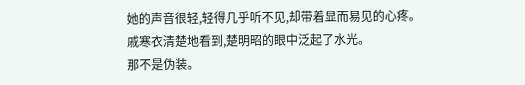她的声音很轻,轻得几乎听不见,却带着显而易见的心疼。
戚寒衣清楚地看到,楚明昭的眼中泛起了水光。
那不是伪装。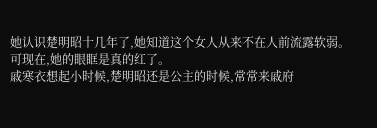她认识楚明昭十几年了,她知道这个女人从来不在人前流露软弱。
可现在,她的眼眶是真的红了。
戚寒衣想起小时候,楚明昭还是公主的时候,常常来戚府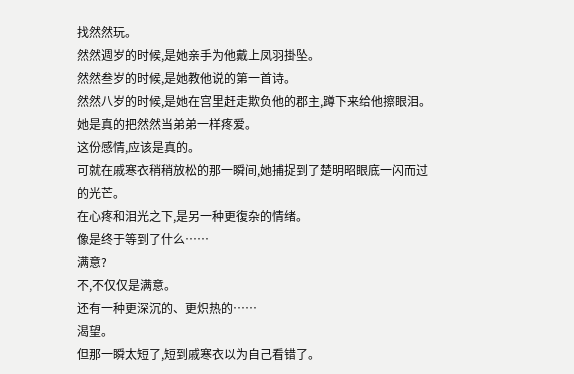找然然玩。
然然週岁的时候,是她亲手为他戴上凤羽掛坠。
然然叁岁的时候,是她教他说的第一首诗。
然然八岁的时候,是她在宫里赶走欺负他的郡主,蹲下来给他擦眼泪。
她是真的把然然当弟弟一样疼爱。
这份感情,应该是真的。
可就在戚寒衣稍稍放松的那一瞬间,她捕捉到了楚明昭眼底一闪而过的光芒。
在心疼和泪光之下,是另一种更復杂的情绪。
像是终于等到了什么……
满意?
不,不仅仅是满意。
还有一种更深沉的、更炽热的……
渴望。
但那一瞬太短了,短到戚寒衣以为自己看错了。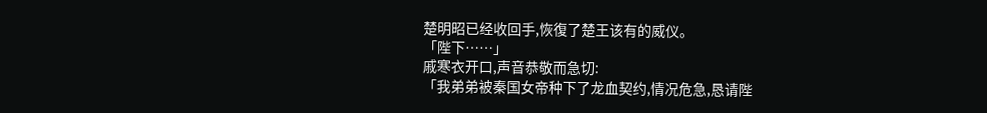楚明昭已经收回手,恢復了楚王该有的威仪。
「陛下……」
戚寒衣开口,声音恭敬而急切:
「我弟弟被秦国女帝种下了龙血契约,情况危急,恳请陛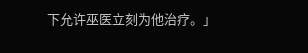下允许巫医立刻为他治疗。」